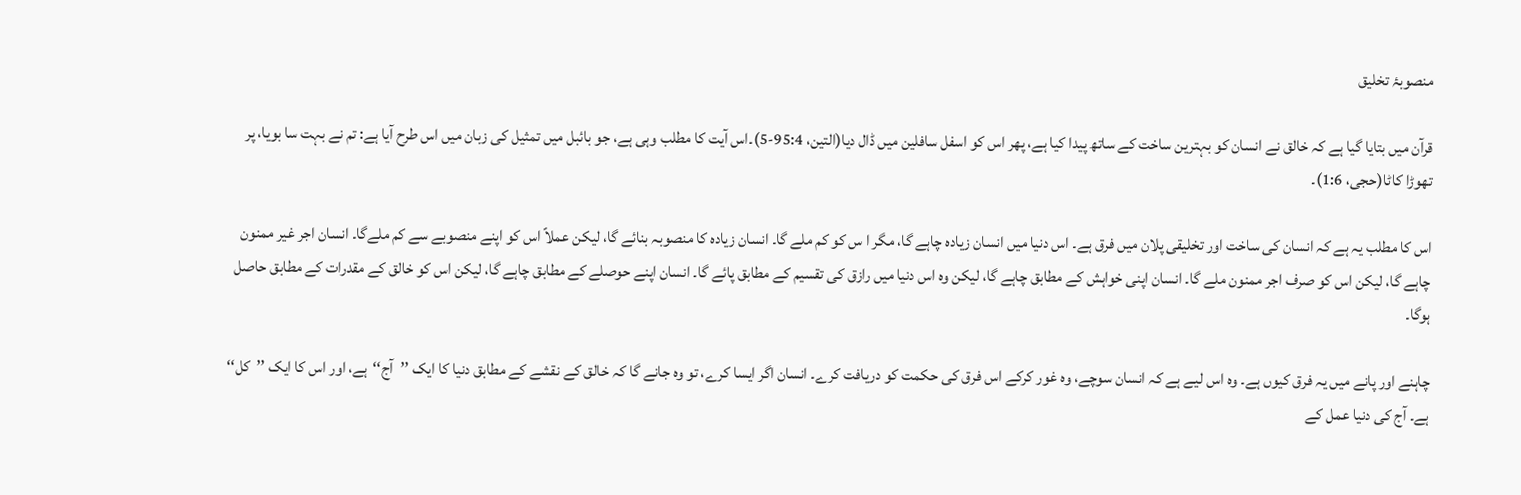منصوبۂ تخلیق

قرآن میں بتایا گیا ہے کہ خالق نے انسان کو بہترین ساخت کے ساتھ پیدا کیا ہے، پھر اس کو اسفل سافلین میں ڈال دیا(التین، 95:4-5)۔اس آیت کا مطلب وہی ہے، جو بائبل میں تمثیل کی زبان میں اس طرح آیا ہے: تم نے بہت سا بویا، پر تھوڑا کاٹا(حجی، 1:6)۔

اس کا مطلب یہ ہے کہ انسان کی ساخت اور تخلیقی پلان میں فرق ہے۔ اس دنیا میں انسان زیادہ چاہے گا، مگر ا س کو کم ملے گا۔ انسان زیادہ کا منصوبہ بنائے گا، لیکن عملاً اس کو اپنے منصوبے سے کم ملےگا۔ انسان اجر غیر ممنون چاہے گا، لیکن اس کو صرف اجر ممنون ملے گا۔ انسان اپنی خواہش کے مطابق چاہے گا، لیکن وہ اس دنیا میں رازق کی تقسیم کے مطابق پائے گا۔ انسان اپنے حوصلے کے مطابق چاہے گا، لیکن اس کو خالق کے مقدرات کے مطابق حاصل ہوگا۔

چاہنے اور پانے میں یہ فرق کیوں ہے۔ وہ اس لیے ہے کہ انسان سوچے، وہ غور کرکے اس فرق کی حکمت کو دریافت کرے۔ انسان اگر ایسا کرے، تو وہ جانے گا کہ خالق کے نقشے کے مطابق دنیا کا ایک ’’آج‘‘ہے، اور اس کا ایک ’’کل‘‘ ہے۔ آج کی دنیا عمل کے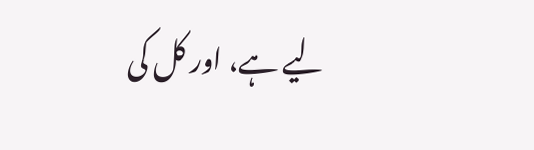لیے ہے، اور کل کی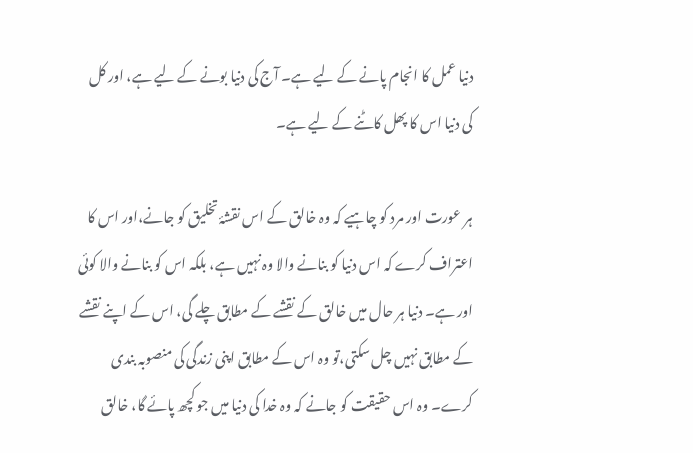دنیا عمل کا انجام پانے کے لیے ہے۔ آج کی دنیا بونے کے لیے ہے، اور کل کی دنیا اس کا پھل کاٹنے کے لیے ہے۔

ہر عورت اور مرد کو چاہیے کہ وہ خالق کے اس نقشۂ تخلیق کو جانے،اور اس کا اعتراف کرے کہ اس دنیا کو بنانے والا وہ نہیں ہے، بلکہ اس کو بنانے والا کوئی اور ہے۔ دنیا ہر حال میں خالق کے نقشے کے مطابق چلے گی، اس کے اپنے نقشے کے مطابق نہیں چل سکتی،تو وہ اس کے مطابق اپنی زندگی کی منصوبہ بندی کرے۔ وہ اس حقیقت کو جانے کہ وہ خدا کی دنیا میں جو کچھ پائے گا، خالق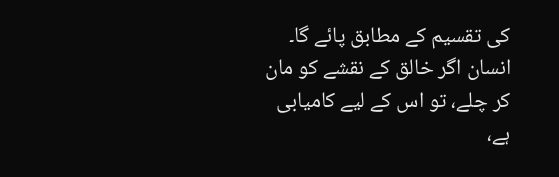کی تقسیم کے مطابق پائے گا۔ انسان اگر خالق کے نقشے کو مان کر چلے، تو اس کے لیے کامیابی ہے،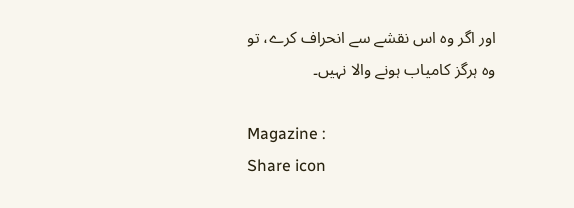اور اگر وہ اس نقشے سے انحراف کرے، تو وہ ہرگز کامیاب ہونے والا نہیں۔

Magazine :
Share icon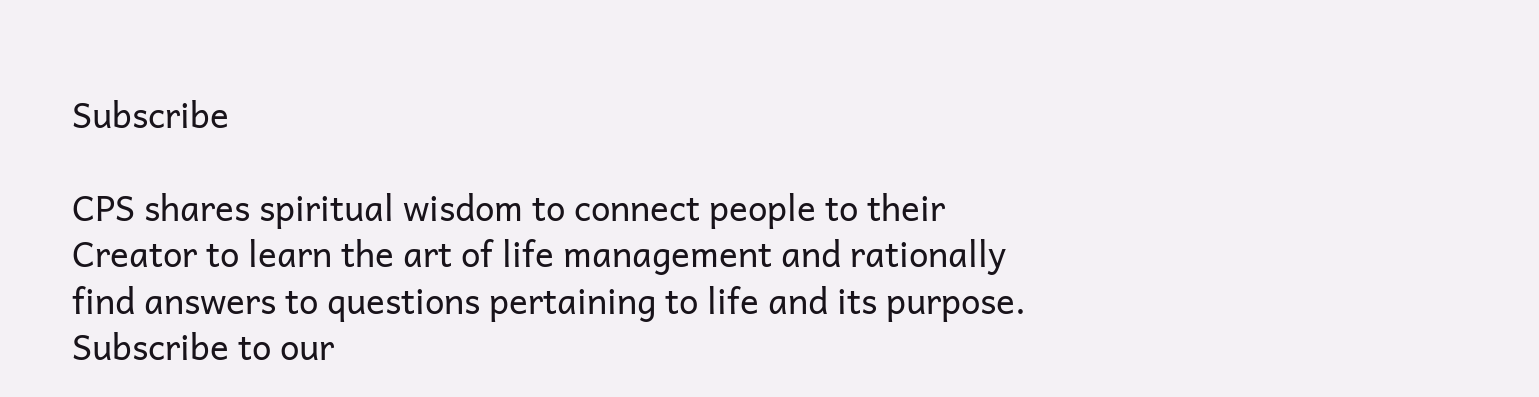Subscribe

CPS shares spiritual wisdom to connect people to their Creator to learn the art of life management and rationally find answers to questions pertaining to life and its purpose. Subscribe to our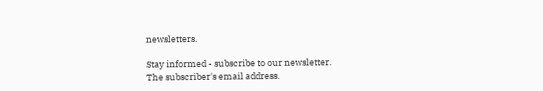newsletters.

Stay informed - subscribe to our newsletter.
The subscriber's email address.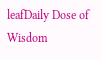leafDaily Dose of Wisdom